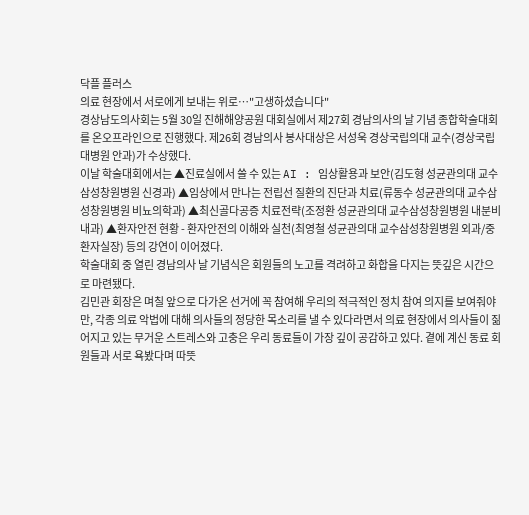닥플 플러스
의료 현장에서 서로에게 보내는 위로…"고생하셨습니다"
경상남도의사회는 5월 30일 진해해양공원 대회실에서 제27회 경남의사의 날 기념 종합학술대회를 온오프라인으로 진행했다. 제26회 경남의사 봉사대상은 서성욱 경상국립의대 교수(경상국립대병원 안과)가 수상했다.
이날 학술대회에서는 ▲진료실에서 쓸 수 있는 AI : 임상활용과 보안(김도형 성균관의대 교수삼성창원병원 신경과) ▲임상에서 만나는 전립선 질환의 진단과 치료(류동수 성균관의대 교수삼성창원병원 비뇨의학과) ▲최신골다공증 치료전략(조정환 성균관의대 교수삼성창원병원 내분비내과) ▲환자안전 현황 - 환자안전의 이해와 실천(최영철 성균관의대 교수삼성창원병원 외과/중환자실장) 등의 강연이 이어졌다.
학술대회 중 열린 경남의사 날 기념식은 회원들의 노고를 격려하고 화합을 다지는 뜻깊은 시간으로 마련됐다.
김민관 회장은 며칠 앞으로 다가온 선거에 꼭 참여해 우리의 적극적인 정치 참여 의지를 보여줘야만, 각종 의료 악법에 대해 의사들의 정당한 목소리를 낼 수 있다라면서 의료 현장에서 의사들이 짊어지고 있는 무거운 스트레스와 고충은 우리 동료들이 가장 깊이 공감하고 있다. 곁에 계신 동료 회원들과 서로 욕봤다며 따뜻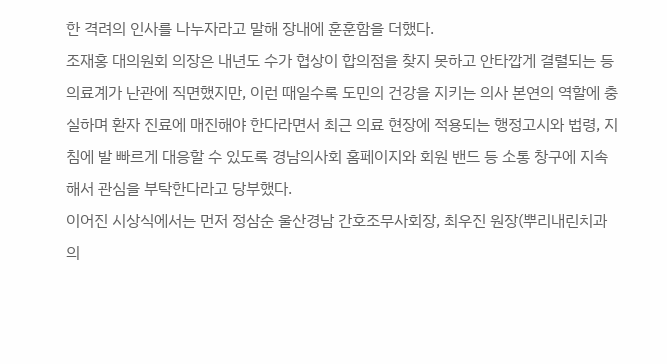한 격려의 인사를 나누자라고 말해 장내에 훈훈함을 더했다.
조재홍 대의원회 의장은 내년도 수가 협상이 합의점을 찾지 못하고 안타깝게 결렬되는 등 의료계가 난관에 직면했지만, 이런 때일수록 도민의 건강을 지키는 의사 본연의 역할에 충실하며 환자 진료에 매진해야 한다라면서 최근 의료 현장에 적용되는 행정고시와 법령, 지침에 발 빠르게 대응할 수 있도록 경남의사회 홈페이지와 회원 밴드 등 소통 창구에 지속해서 관심을 부탁한다라고 당부했다.
이어진 시상식에서는 먼저 정삼순 울산경남 간호조무사회장, 최우진 원장(뿌리내린치과의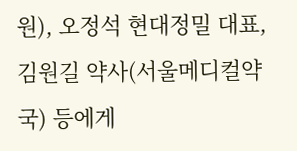원), 오정석 현대정밀 대표, 김원길 약사(서울메디컬약국) 등에게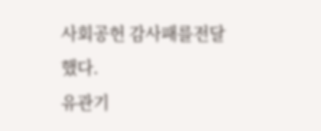사회공헌 감사패를전달했다.
유관기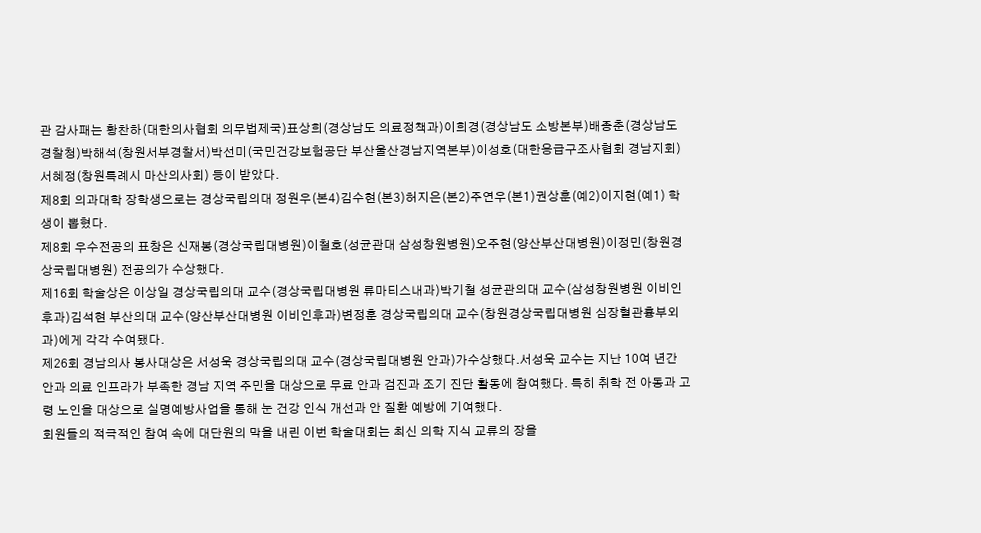관 감사패는 황찬하(대한의사협회 의무법제국)표상희(경상남도 의료정책과)이희경(경상남도 소방본부)배종춘(경상남도 경찰청)박해석(창원서부경찰서)박선미(국민건강보험공단 부산울산경남지역본부)이성호(대한응급구조사협회 경남지회)서혜정(창원특례시 마산의사회) 등이 받았다.
제8회 의과대학 장학생으로는 경상국립의대 정원우(본4)김수현(본3)허지은(본2)주연우(본1)권상훈(예2)이지현(예1) 학생이 뽑혔다.
제8회 우수전공의 표창은 신재봉(경상국립대병원)이철호(성균관대 삼성창원병원)오주현(양산부산대병원)이정민(창원경상국립대병원) 전공의가 수상했다.
제16회 학술상은 이상일 경상국립의대 교수(경상국립대병원 류마티스내과)박기철 성균관의대 교수(삼성창원병원 이비인후과)김석현 부산의대 교수(양산부산대병원 이비인후과)변정훈 경상국립의대 교수(창원경상국립대병원 심장혈관흉부외과)에게 각각 수여됐다.
제26회 경남의사 봉사대상은 서성욱 경상국립의대 교수(경상국립대병원 안과)가수상했다.서성욱 교수는 지난 10여 년간 안과 의료 인프라가 부족한 경남 지역 주민을 대상으로 무료 안과 검진과 조기 진단 활동에 참여했다. 특히 취학 전 아동과 고령 노인을 대상으로 실명예방사업을 통해 눈 건강 인식 개선과 안 질환 예방에 기여했다.
회원들의 적극적인 참여 속에 대단원의 막을 내린 이번 학술대회는 최신 의학 지식 교류의 장을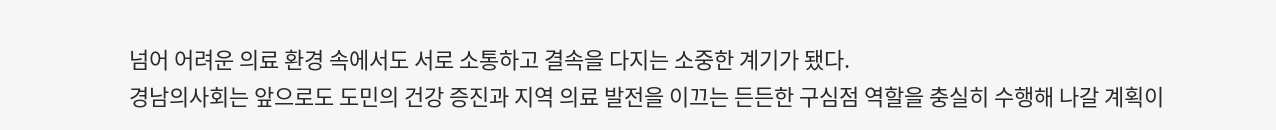넘어 어려운 의료 환경 속에서도 서로 소통하고 결속을 다지는 소중한 계기가 됐다.
경남의사회는 앞으로도 도민의 건강 증진과 지역 의료 발전을 이끄는 든든한 구심점 역할을 충실히 수행해 나갈 계획이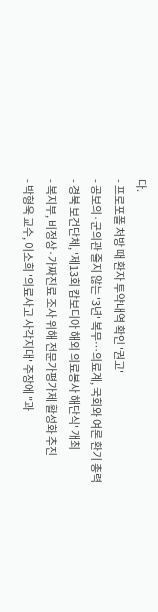다.
- 프로포폴 처방 때 환자 투약내역 확인 '권고'
- 공보의·군의관 줄지 않는 '3년' 복무…의료계, 국회와 여론 환기 총력
- 경북 보건단체, '제13회 캄보디아 해외 의료봉사 해단식' 개최
- 복지부, 비정상·가짜진료 조사 위해 전문가평가제 활성화 추진
- 박형욱 교수, 이소희 '의료사고 사각지대' 주장에 "과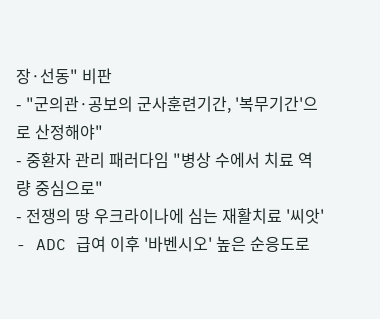장·선동" 비판
- "군의관·공보의 군사훈련기간, '복무기간'으로 산정해야"
- 중환자 관리 패러다임 "병상 수에서 치료 역량 중심으로"
- 전쟁의 땅 우크라이나에 심는 재활치료 '씨앗'
- ADC 급여 이후 '바벤시오' 높은 순응도로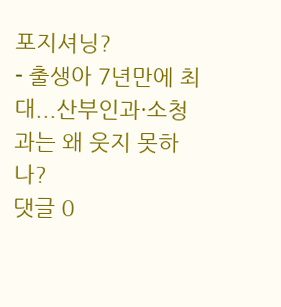포지셔닝?
- 출생아 7년만에 최대...산부인과·소청과는 왜 웃지 못하나?
댓글 0